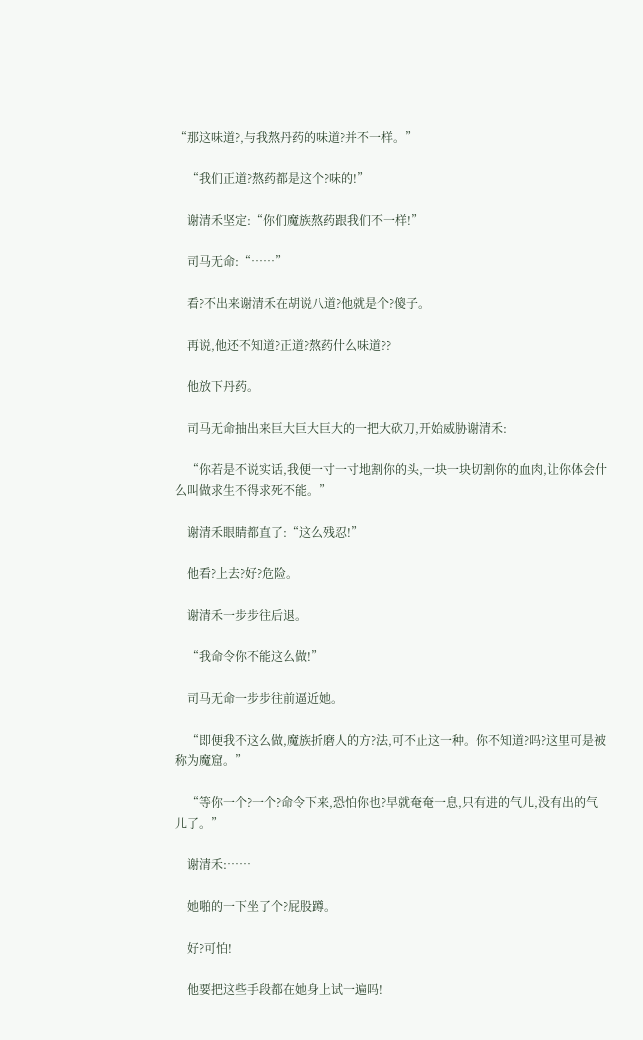“那这味道?,与我熬丹药的味道?并不一样。”

    “我们正道?熬药都是这个?味的!”

    谢清禾坚定:“你们魔族熬药跟我们不一样!”

    司马无命:“……”

    看?不出来谢清禾在胡说八道?他就是个?傻子。

    再说,他还不知道?正道?熬药什么味道??

    他放下丹药。

    司马无命抽出来巨大巨大巨大的一把大砍刀,开始威胁谢清禾:

    “你若是不说实话,我便一寸一寸地割你的头,一块一块切割你的血肉,让你体会什么叫做求生不得求死不能。”

    谢清禾眼睛都直了:“这么残忍!”

    他看?上去?好?危险。

    谢清禾一步步往后退。

    “我命令你不能这么做!”

    司马无命一步步往前逼近她。

    “即便我不这么做,魔族折磨人的方?法,可不止这一种。你不知道?吗?这里可是被称为魔窟。”

    “等你一个?一个?命令下来,恐怕你也?早就奄奄一息,只有进的气儿,没有出的气儿了。”

    谢清禾:……

    她啪的一下坐了个?屁股蹲。

    好?可怕!

    他要把这些手段都在她身上试一遍吗!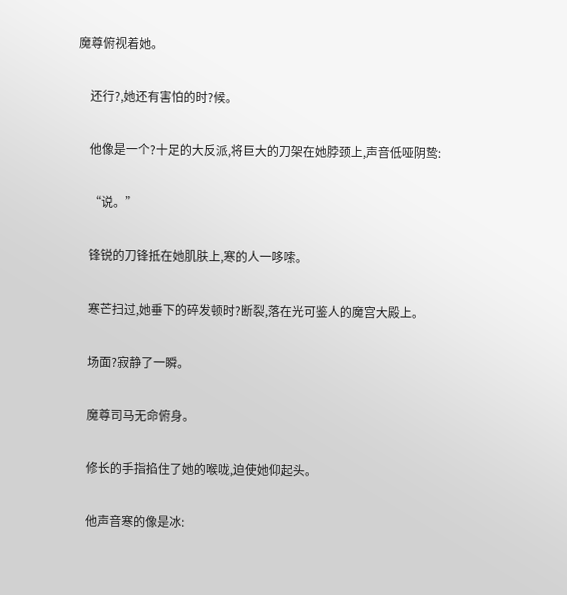魔尊俯视着她。

    还行?,她还有害怕的时?候。

    他像是一个?十足的大反派,将巨大的刀架在她脖颈上,声音低哑阴鸷:

    “说。”

    锋锐的刀锋抵在她肌肤上,寒的人一哆嗦。

    寒芒扫过,她垂下的碎发顿时?断裂,落在光可鉴人的魔宫大殿上。

    场面?寂静了一瞬。

    魔尊司马无命俯身。

    修长的手指掐住了她的喉咙,迫使她仰起头。

    他声音寒的像是冰: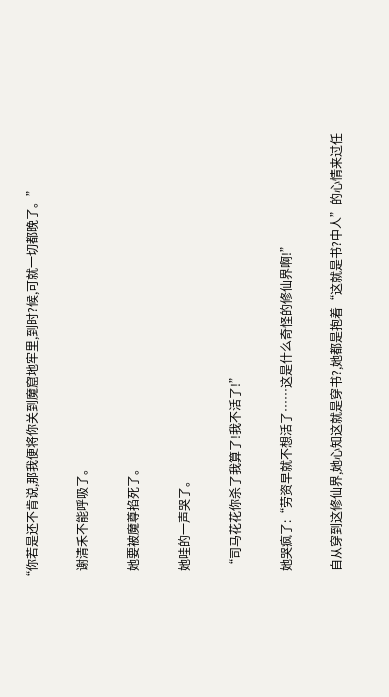“你若是还不肯说,那我便将你关到魔窟地牢里,到时?候,可就一切都晚了。”

    谢清禾不能呼吸了。

    她要被魔尊掐死了。

    她哇的一声哭了。

    “司马花花你杀了我算了!我不活了!”

    她哭疯了:“劳资早就不想活了……这是什么奇怪的修仙界啊!”

    自从穿到这修仙界,她心知这就是穿书?,她都是抱着“这就是书?中人”的心情来过任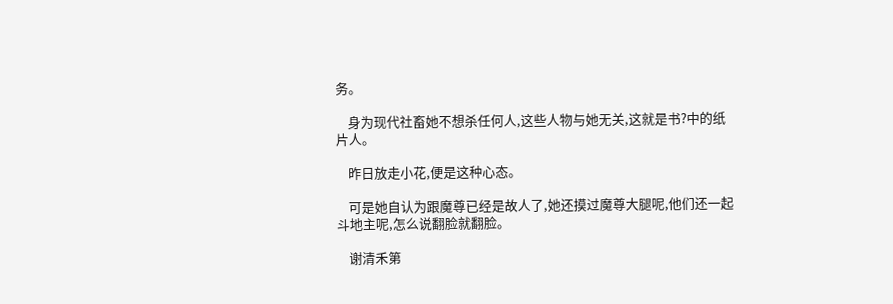务。

    身为现代社畜她不想杀任何人,这些人物与她无关,这就是书?中的纸片人。

    昨日放走小花,便是这种心态。

    可是她自认为跟魔尊已经是故人了,她还摸过魔尊大腿呢,他们还一起斗地主呢,怎么说翻脸就翻脸。

    谢清禾第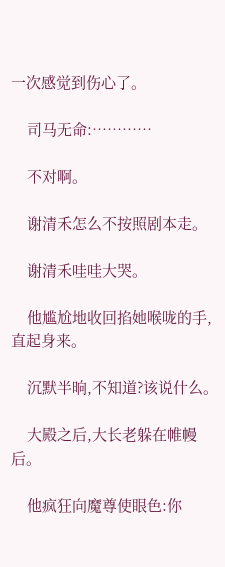一次感觉到伤心了。

    司马无命:…………

    不对啊。

    谢清禾怎么不按照剧本走。

    谢清禾哇哇大哭。

    他尴尬地收回掐她喉咙的手,直起身来。

    沉默半晌,不知道?该说什么。

    大殿之后,大长老躲在帷幔后。

    他疯狂向魔尊使眼色:你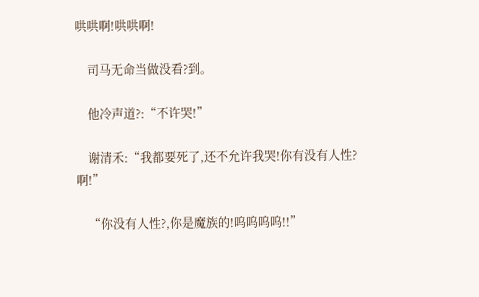哄哄啊!哄哄啊!

    司马无命当做没看?到。

    他冷声道?:“不许哭!”

    谢清禾:“我都要死了,还不允许我哭!你有没有人性?啊!”

    “你没有人性?,你是魔族的!呜呜呜呜!!”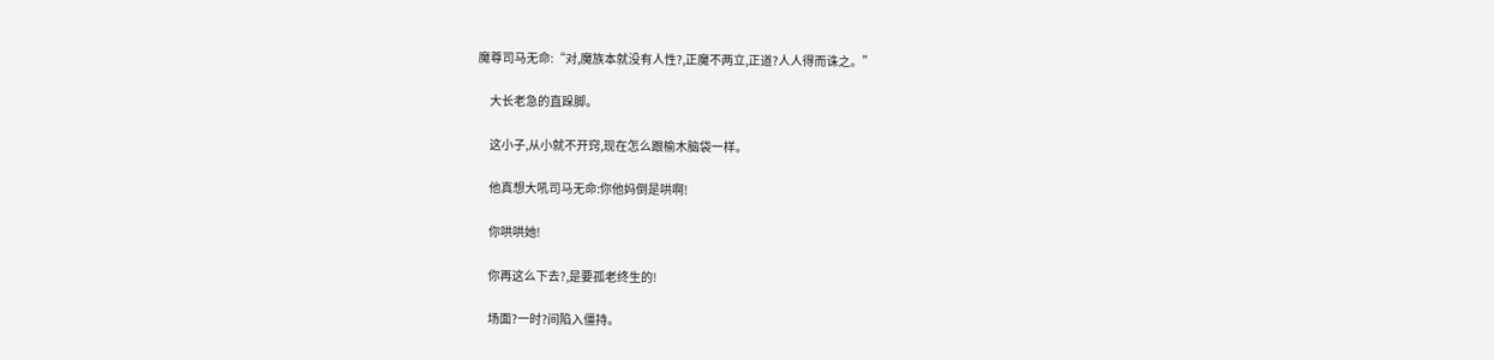魔尊司马无命:“对,魔族本就没有人性?,正魔不两立,正道?人人得而诛之。”

    大长老急的直跺脚。

    这小子,从小就不开窍,现在怎么跟榆木脑袋一样。

    他真想大吼司马无命:你他妈倒是哄啊!

    你哄哄她!

    你再这么下去?,是要孤老终生的!

    场面?一时?间陷入僵持。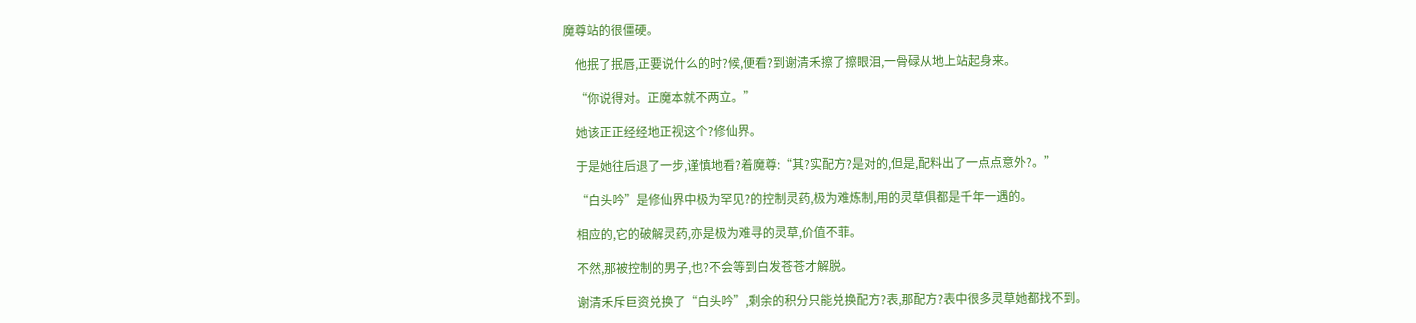魔尊站的很僵硬。

    他抿了抿唇,正要说什么的时?候,便看?到谢清禾擦了擦眼泪,一骨碌从地上站起身来。

    “你说得对。正魔本就不两立。”

    她该正正经经地正视这个?修仙界。

    于是她往后退了一步,谨慎地看?着魔尊:“其?实配方?是对的,但是,配料出了一点点意外?。”

    “白头吟”是修仙界中极为罕见?的控制灵药,极为难炼制,用的灵草俱都是千年一遇的。

    相应的,它的破解灵药,亦是极为难寻的灵草,价值不菲。

    不然,那被控制的男子,也?不会等到白发苍苍才解脱。

    谢清禾斥巨资兑换了“白头吟”,剩余的积分只能兑换配方?表,那配方?表中很多灵草她都找不到。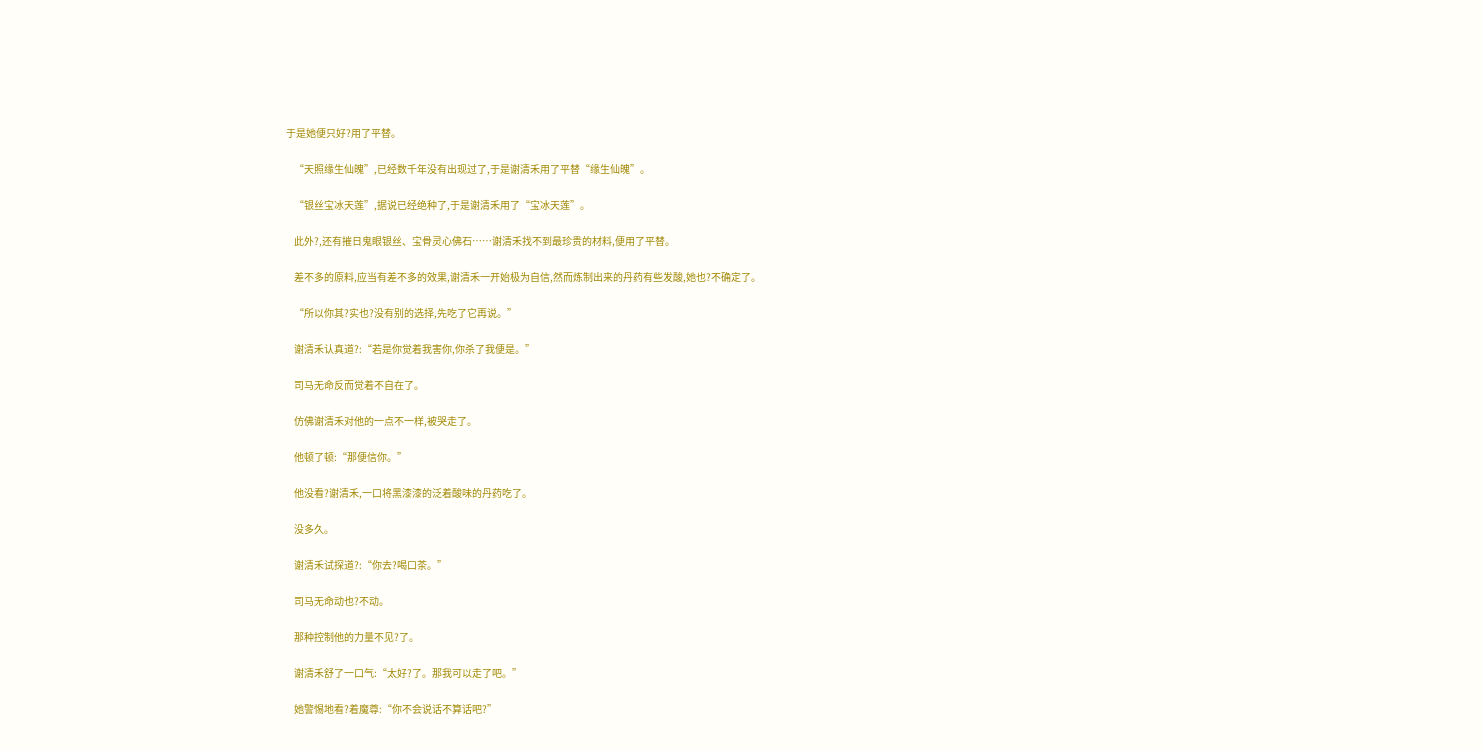于是她便只好?用了平替。

    “天照缘生仙魄”,已经数千年没有出现过了,于是谢清禾用了平替“缘生仙魄”。

    “银丝宝冰天莲”,据说已经绝种了,于是谢清禾用了“宝冰天莲”。

    此外?,还有摧日鬼眼银丝、宝骨灵心佛石……谢清禾找不到最珍贵的材料,便用了平替。

    差不多的原料,应当有差不多的效果,谢清禾一开始极为自信,然而炼制出来的丹药有些发酸,她也?不确定了。

    “所以你其?实也?没有别的选择,先吃了它再说。”

    谢清禾认真道?:“若是你觉着我害你,你杀了我便是。”

    司马无命反而觉着不自在了。

    仿佛谢清禾对他的一点不一样,被哭走了。

    他顿了顿:“那便信你。”

    他没看?谢清禾,一口将黑漆漆的泛着酸味的丹药吃了。

    没多久。

    谢清禾试探道?:“你去?喝口茶。”

    司马无命动也?不动。

    那种控制他的力量不见?了。

    谢清禾舒了一口气:“太好?了。那我可以走了吧。”

    她警惕地看?着魔尊:“你不会说话不算话吧?”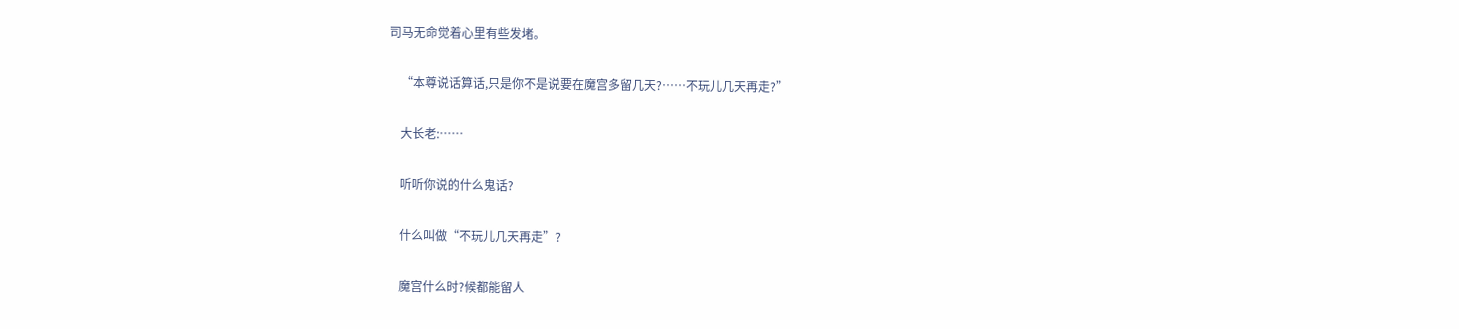司马无命觉着心里有些发堵。

    “本尊说话算话,只是你不是说要在魔宫多留几天?……不玩儿几天再走?”

    大长老:……

    听听你说的什么鬼话?

    什么叫做“不玩儿几天再走”?

    魔宫什么时?候都能留人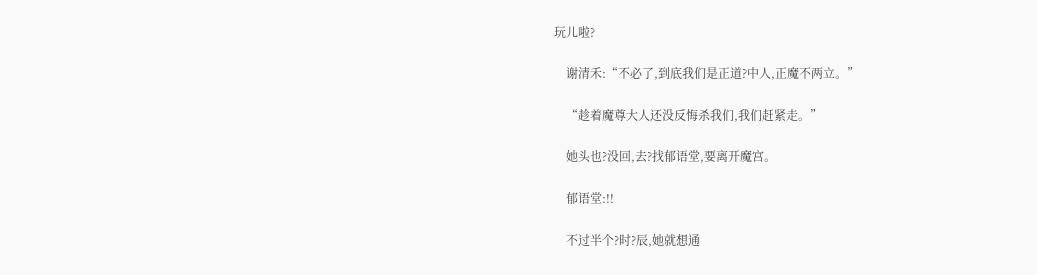玩儿啦?

    谢清禾:“不必了,到底我们是正道?中人,正魔不两立。”

    “趁着魔尊大人还没反悔杀我们,我们赶紧走。”

    她头也?没回,去?找郁语堂,要离开魔宫。

    郁语堂:!!

    不过半个?时?辰,她就想通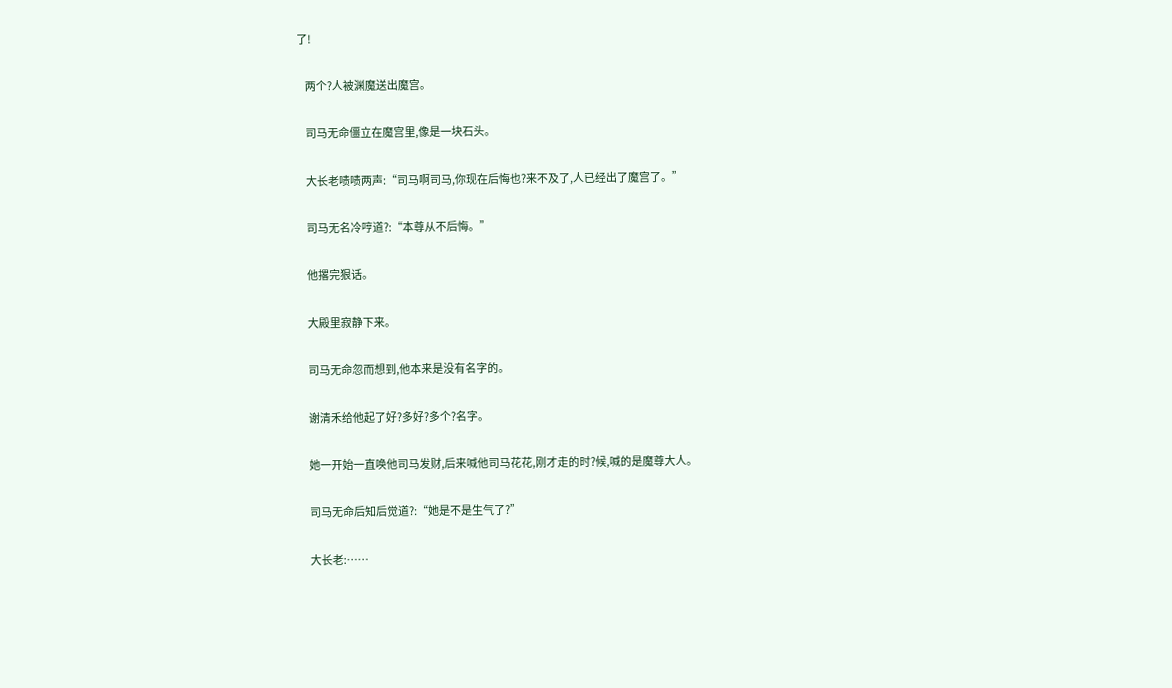了!

    两个?人被渊魔送出魔宫。

    司马无命僵立在魔宫里,像是一块石头。

    大长老啧啧两声:“司马啊司马,你现在后悔也?来不及了,人已经出了魔宫了。”

    司马无名冷哼道?:“本尊从不后悔。”

    他撂完狠话。

    大殿里寂静下来。

    司马无命忽而想到,他本来是没有名字的。

    谢清禾给他起了好?多好?多个?名字。

    她一开始一直唤他司马发财,后来喊他司马花花,刚才走的时?候,喊的是魔尊大人。

    司马无命后知后觉道?:“她是不是生气了?”

    大长老:……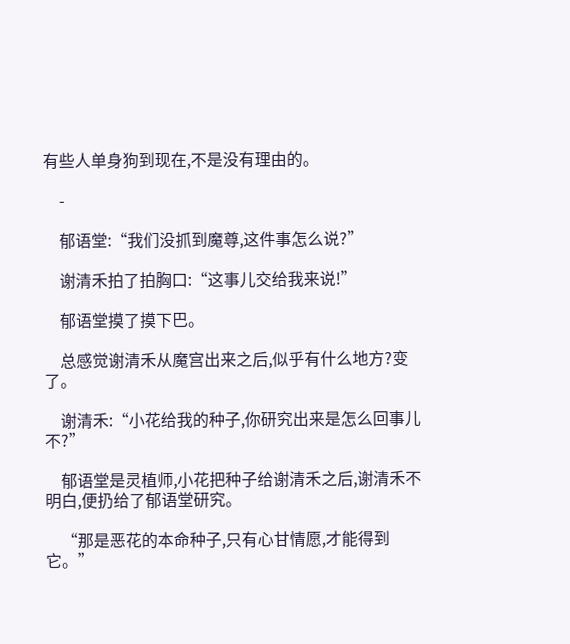有些人单身狗到现在,不是没有理由的。

    -

    郁语堂:“我们没抓到魔尊,这件事怎么说?”

    谢清禾拍了拍胸口:“这事儿交给我来说!”

    郁语堂摸了摸下巴。

    总感觉谢清禾从魔宫出来之后,似乎有什么地方?变了。

    谢清禾:“小花给我的种子,你研究出来是怎么回事儿不?”

    郁语堂是灵植师,小花把种子给谢清禾之后,谢清禾不明白,便扔给了郁语堂研究。

    “那是恶花的本命种子,只有心甘情愿,才能得到它。”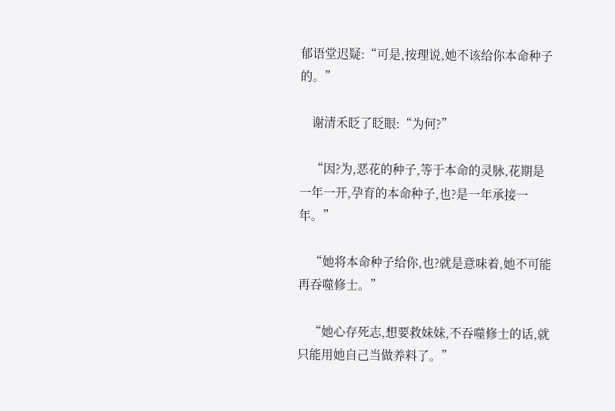郁语堂迟疑:“可是,按理说,她不该给你本命种子的。”

    谢清禾眨了眨眼:“为何?”

    “因?为,恶花的种子,等于本命的灵脉,花期是一年一开,孕育的本命种子,也?是一年承接一年。”

    “她将本命种子给你,也?就是意味着,她不可能再吞噬修士。”

    “她心存死志,想要救妹妹,不吞噬修士的话,就只能用她自己当做养料了。”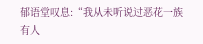郁语堂叹息:“我从未听说过恶花一族有人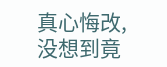真心悔改,没想到竟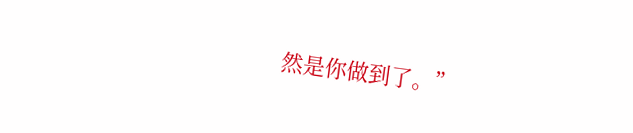然是你做到了。”